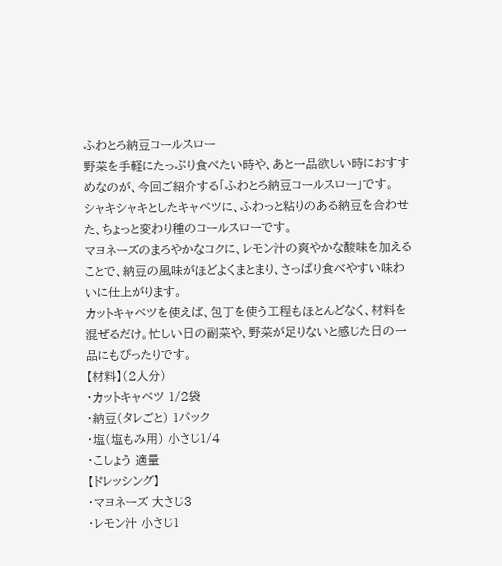ふわとろ納豆コールスロー
野菜を手軽にたっぷり食べたい時や、あと一品欲しい時におすすめなのが、今回ご紹介する「ふわとろ納豆コールスロー」です。
シャキシャキとしたキャベツに、ふわっと粘りのある納豆を合わせた、ちょっと変わり種のコールスローです。
マヨネーズのまろやかなコクに、レモン汁の爽やかな酸味を加えることで、納豆の風味がほどよくまとまり、さっぱり食べやすい味わいに仕上がります。
カットキャベツを使えば、包丁を使う工程もほとんどなく、材料を混ぜるだけ。忙しい日の副菜や、野菜が足りないと感じた日の一品にもぴったりです。
【材料】(2人分)
・カットキャベツ 1/2袋
・納豆(タレごと) 1パック
・塩(塩もみ用) 小さじ1/4
・こしょう 適量
【ドレッシング】
・マヨネーズ 大さじ3
・レモン汁 小さじ1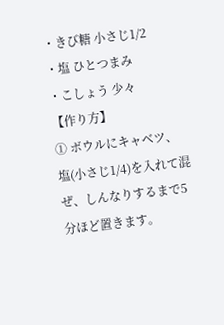・きび糖 小さじ1/2
・塩 ひとつまみ
・こしょう 少々
【作り方】
① ボウルにキャベツ、塩(小さじ1/4)を入れて混ぜ、しんなりするまで5分ほど置きます。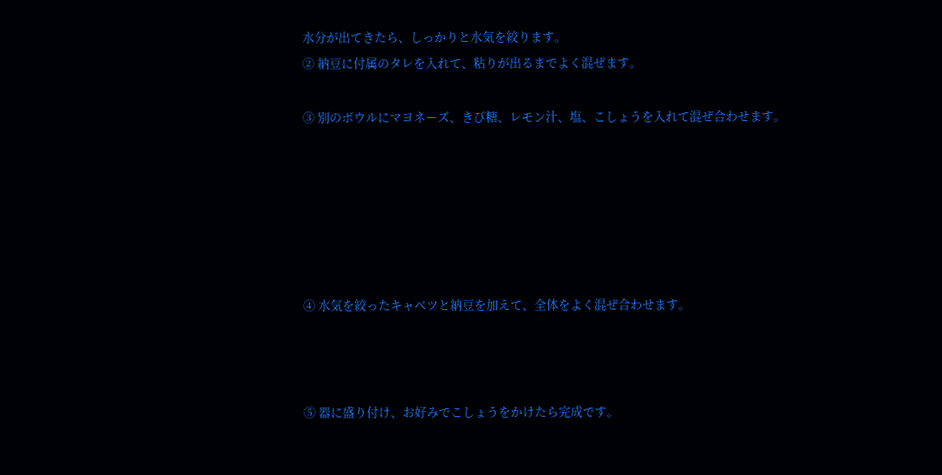水分が出てきたら、しっかりと水気を絞ります。
② 納豆に付属のタレを入れて、粘りが出るまでよく混ぜます。

③ 別のボウルにマヨネーズ、きび糖、レモン汁、塩、こしょうを入れて混ぜ合わせます。






④ 水気を絞ったキャベツと納豆を加えて、全体をよく混ぜ合わせます。



⑤ 器に盛り付け、お好みでこしょうをかけたら完成です。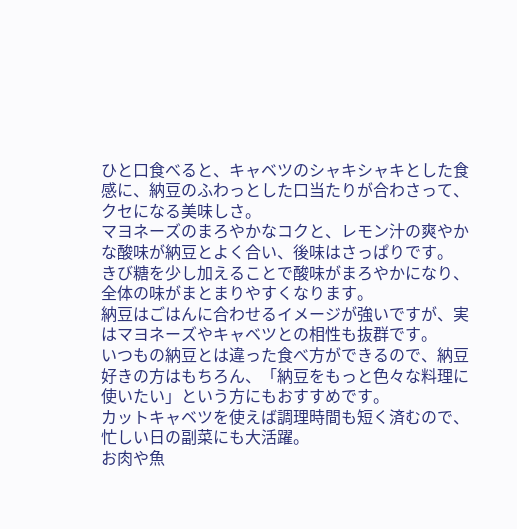ひと口食べると、キャベツのシャキシャキとした食感に、納豆のふわっとした口当たりが合わさって、クセになる美味しさ。
マヨネーズのまろやかなコクと、レモン汁の爽やかな酸味が納豆とよく合い、後味はさっぱりです。
きび糖を少し加えることで酸味がまろやかになり、全体の味がまとまりやすくなります。
納豆はごはんに合わせるイメージが強いですが、実はマヨネーズやキャベツとの相性も抜群です。
いつもの納豆とは違った食べ方ができるので、納豆好きの方はもちろん、「納豆をもっと色々な料理に使いたい」という方にもおすすめです。
カットキャベツを使えば調理時間も短く済むので、忙しい日の副菜にも大活躍。
お肉や魚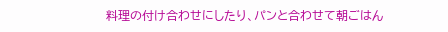料理の付け合わせにしたり、パンと合わせて朝ごはん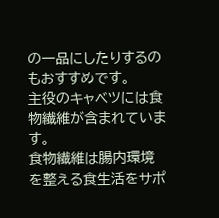の一品にしたりするのもおすすめです。
主役のキャベツには食物繊維が含まれています。
食物繊維は腸内環境を整える食生活をサポ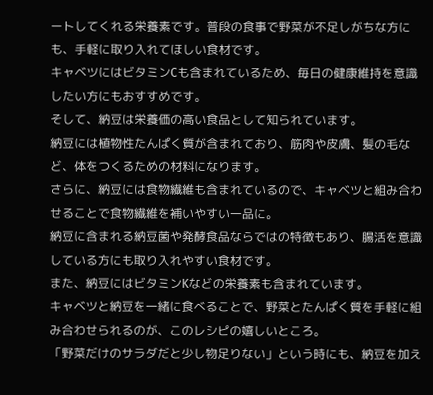ートしてくれる栄養素です。普段の食事で野菜が不足しがちな方にも、手軽に取り入れてほしい食材です。
キャベツにはビタミンCも含まれているため、毎日の健康維持を意識したい方にもおすすめです。
そして、納豆は栄養価の高い食品として知られています。
納豆には植物性たんぱく質が含まれており、筋肉や皮膚、髪の毛など、体をつくるための材料になります。
さらに、納豆には食物繊維も含まれているので、キャベツと組み合わせることで食物繊維を補いやすい一品に。
納豆に含まれる納豆菌や発酵食品ならではの特徴もあり、腸活を意識している方にも取り入れやすい食材です。
また、納豆にはビタミンKなどの栄養素も含まれています。
キャベツと納豆を一緒に食べることで、野菜とたんぱく質を手軽に組み合わせられるのが、このレシピの嬉しいところ。
「野菜だけのサラダだと少し物足りない」という時にも、納豆を加え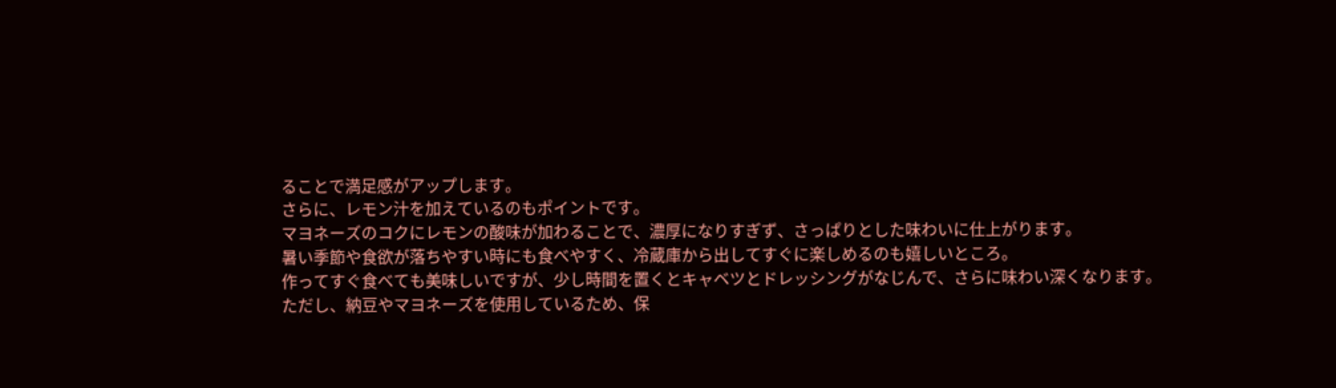ることで満足感がアップします。
さらに、レモン汁を加えているのもポイントです。
マヨネーズのコクにレモンの酸味が加わることで、濃厚になりすぎず、さっぱりとした味わいに仕上がります。
暑い季節や食欲が落ちやすい時にも食べやすく、冷蔵庫から出してすぐに楽しめるのも嬉しいところ。
作ってすぐ食べても美味しいですが、少し時間を置くとキャベツとドレッシングがなじんで、さらに味わい深くなります。
ただし、納豆やマヨネーズを使用しているため、保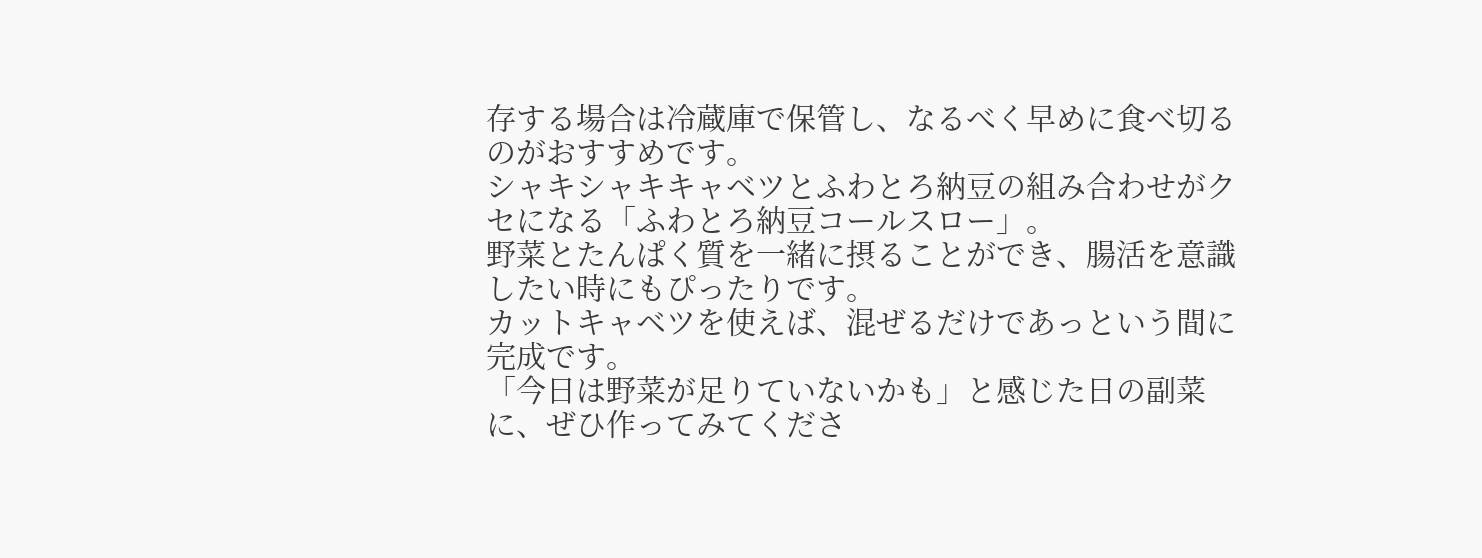存する場合は冷蔵庫で保管し、なるべく早めに食べ切るのがおすすめです。
シャキシャキキャベツとふわとろ納豆の組み合わせがクセになる「ふわとろ納豆コールスロー」。
野菜とたんぱく質を一緒に摂ることができ、腸活を意識したい時にもぴったりです。
カットキャベツを使えば、混ぜるだけであっという間に完成です。
「今日は野菜が足りていないかも」と感じた日の副菜に、ぜひ作ってみてくださ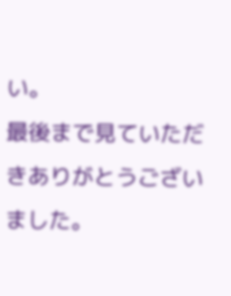い。
最後まで見ていただきありがとうございました。